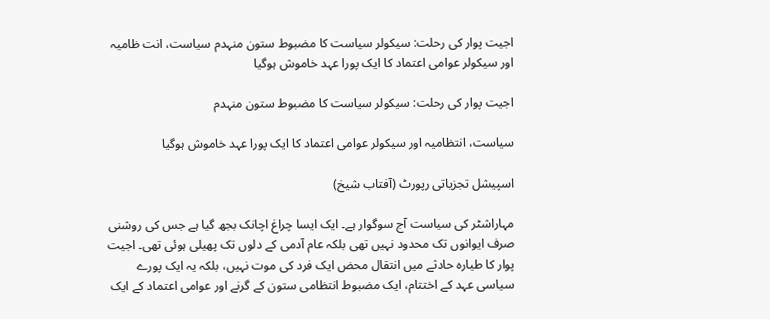اجیت پوار کی رحلت: سیکولر سیاست کا مضبوط ستون منہدم سیاست، انت ظامیہ اور سیکولر عوامی اعتماد کا ایک پورا عہد خاموش ہوگیا

اجیت پوار کی رحلت: سیکولر سیاست کا مضبوط ستون منہدم

سیاست، انتظامیہ اور سیکولر عوامی اعتماد کا ایک پورا عہد خاموش ہوگیا

اسپیشل تجزیاتی رپورٹ (آفتاب شیخ)

مہاراشٹر کی سیاست آج سوگوار ہے۔ ایک ایسا چراغ اچانک بجھ گیا ہے جس کی روشنی صرف ایوانوں تک محدود نہیں تھی بلکہ عام آدمی کے دلوں تک پھیلی ہوئی تھی۔ اجیت پوار کا طیارہ حادثے میں انتقال محض ایک فرد کی موت نہیں، بلکہ یہ ایک پورے سیاسی عہد کے اختتام، ایک مضبوط انتظامی ستون کے گرنے اور عوامی اعتماد کے ایک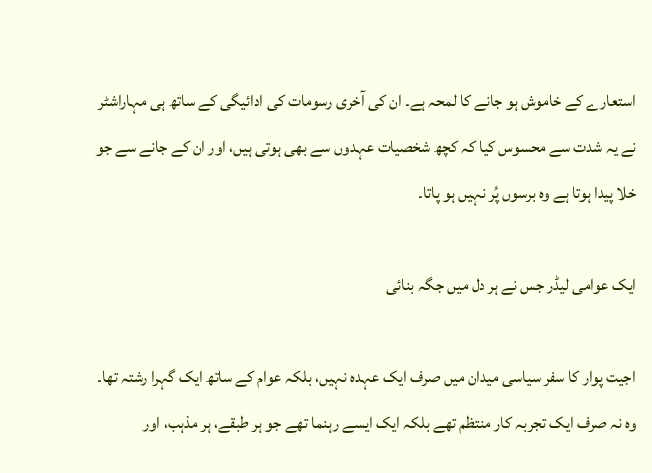استعارے کے خاموش ہو جانے کا لمحہ ہے۔ ان کی آخری رسومات کی ادائیگی کے ساتھ ہی مہاراشٹر نے یہ شدت سے محسوس کیا کہ کچھ شخصیات عہدوں سے بھی ہوتی ہیں، اور ان کے جانے سے جو خلا پیدا ہوتا ہے وہ برسوں پُر نہیں ہو پاتا۔

ایک عوامی لیڈر جس نے ہر دل میں جگہ بنائی

اجیت پوار کا سفر سیاسی میدان میں صرف ایک عہدہ نہیں، بلکہ عوام کے ساتھ ایک گہرا رشتہ تھا۔ وہ نہ صرف ایک تجربہ کار منتظم تھے بلکہ ایک ایسے رہنما تھے جو ہر طبقے، ہر مذہب، اور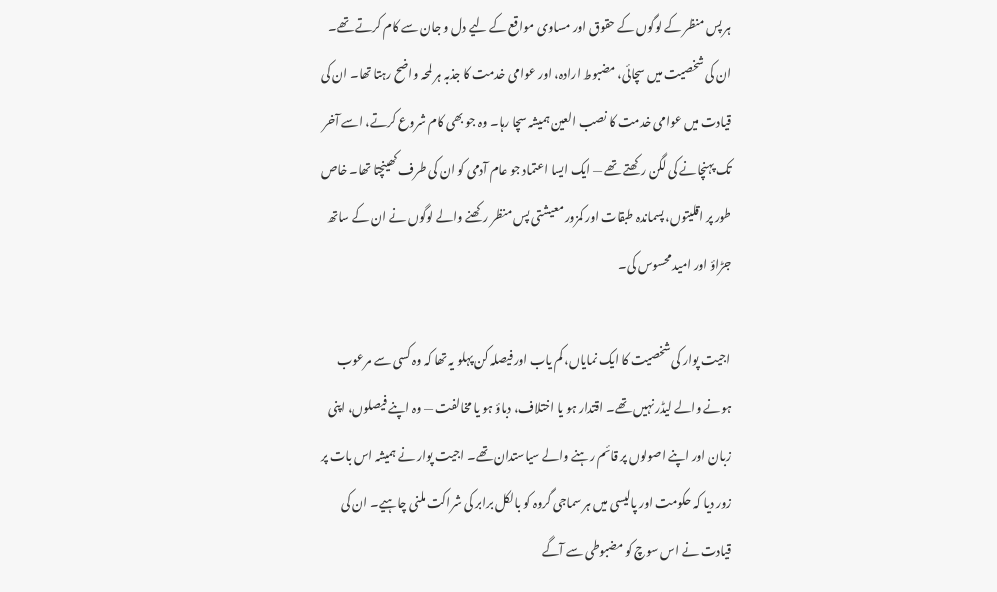ہر پس منظر کے لوگوں کے حقوق اور مساوی مواقع کے لیے دل و جان سے کام کرتے تھے۔ ان کی شخصیت میں سچائی، مضبوط ارادہ، اور عوامی خدمت کا جذبہ ہر لمحہ واضح رہتا تھا۔ ان کی قیادت میں عوامی خدمت کا نصب العین ہمیشہ سچا رہا۔ وہ جو بھی کام شروع کرتے، اسے آخر تک پہنچانے کی لگن رکھتے تھے — ایک ایسا اعتماد جو عام آدمی کو ان کی طرف کھینچتا تھا۔ خاص طور پر اقلیتوں، پسماندہ طبقات اور کمزور معیشتی پس منظر رکھنے والے لوگوں نے ان کے ساتھ جڑاؤ اور امید محسوس کی۔

اجیت پوار کی شخصیت کا ایک نمایاں، کم یاب اور فیصلہ کن پہلو یہ تھا کہ وہ کسی سے مرعوب ہونے والے لیڈر نہیں تھے۔ اقتدار ہو یا اختلاف، دباؤ ہو یا مخالفت — وہ اپنے فیصلوں، اپنی زبان اور اپنے اصولوں پر قائم رہنے والے سیاستدان تھے۔ اجیت پوار نے ہمیشہ اس بات پر زور دیا کہ حکومت اور پالیسی میں ہر سماجی گروہ کو بالکل برابر کی شراکت ملنی چاہیے۔ ان کی قیادت نے اس سوچ کو مضبوطی سے آگے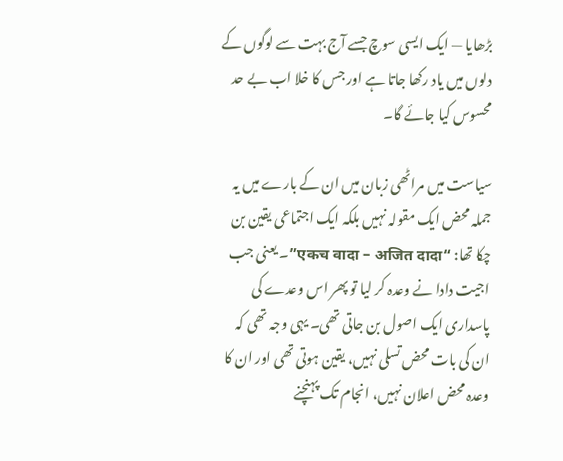بڑھایا — ایک ایسی سوچ جسے آج بہت سے لوگوں کے دلوں میں یاد رکھا جاتا ہے اور جس کا خلا اب بے حد محسوس کیا جائے گا۔

سیاست میں مراٹھی زبان میں ان کے بارے میں یہ جملہ محض ایک مقولہ نہیں بلکہ ایک اجتماعی یقین بن چکا تھا: “एकच वादा – अजित दादा”۔ یعنی جب اجیت دادا نے وعدہ کر لیا تو پھر اس وعدے کی پاسداری ایک اصول بن جاتی تھی۔ یہی وجہ تھی کہ ان کی بات محض تسلی نہیں، یقین ہوتی تھی اور ان کا وعدہ محض اعلان نہیں، انجام تک پہنچنے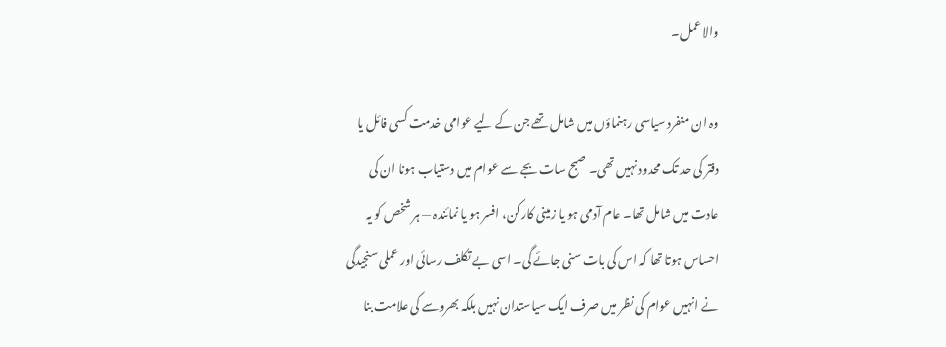والا عمل۔

وہ ان منفرد سیاسی رہنماؤں میں شامل تھے جن کے لیے عوامی خدمت کسی فائل یا دفتر کی حد تک محدود نہیں تھی۔ صبح سات بجے سے عوام میں دستیاب ہونا ان کی عادت میں شامل تھا۔ عام آدمی ہو یا زمینی کارکن، افسر ہو یا نمائندہ — ہر شخص کو یہ احساس ہوتا تھا کہ اس کی بات سنی جائے گی۔ اسی بے تکلف رسائی اور عملی سنجیدگی نے انہیں عوام کی نظر میں صرف ایک سیاستدان نہیں بلکہ بھروسے کی علامت بنا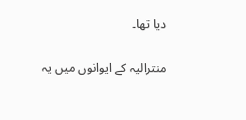دیا تھا۔

منترالیہ کے ایوانوں میں یہ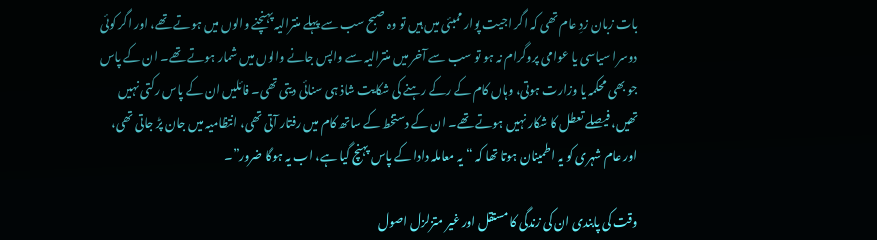بات زبان زدِ عام تھی کہ اگر اجیت پوار ممبئی میں ہیں تو وہ صبح سب سے پہلے منترالیہ پہنچنے والوں میں ہوتے تھے، اور اگر کوئی دوسرا سیاسی یا عوامی پروگرام نہ ہو تو سب سے آخر میں منترالیہ سے واپس جانے والوں میں شمار ہوتے تھے۔ ان کے پاس جو بھی محکمہ یا وزارت ہوتی، وہاں کام کے رکے رہنے کی شکایت شاذ ہی سنائی دیتی تھی۔ فائلیں ان کے پاس رکتی نہیں تھیں، فیصلے تعطل کا شکار نہیں ہوتے تھے۔ ان کے دستخط کے ساتھ کام میں رفتار آتی تھی، انتظامیہ میں جان پڑ جاتی تھی، اور عام شہری کو یہ اطمینان ہوتا تھا کہ “یہ معاملہ دادا کے پاس پہنچ گیا ہے، اب یہ ہوگا ضرور”۔

وقت کی پابندی ان کی زندگی کا مستقل اور غیر متزلزل اصول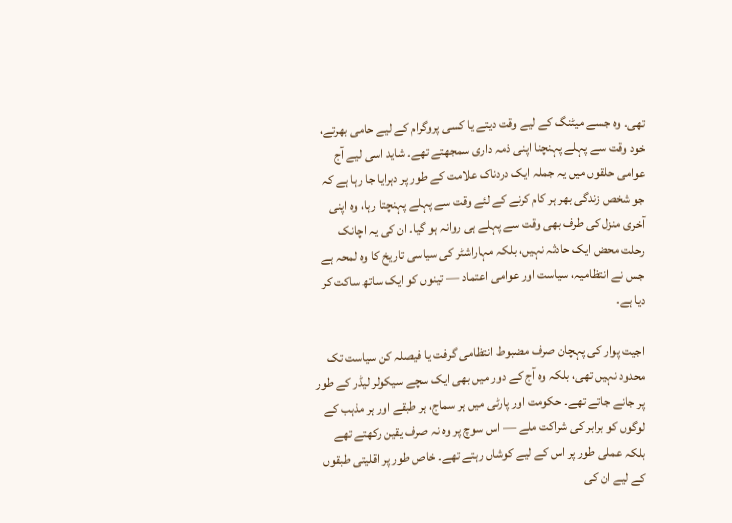تھی۔ وہ جسے میٹنگ کے لیے وقت دیتے یا کسی پروگرام کے لیے حامی بھرتے، خود وقت سے پہلے پہنچنا اپنی ذمہ داری سمجھتے تھے۔ شاید اسی لیے آج عوامی حلقوں میں یہ جملہ ایک دردناک علامت کے طور پر دہرایا جا رہا ہے کہ جو شخص زندگی بھر ہر کام کرنے کے لئے وقت سے پہلے پہنچتا رہا، وہ اپنی آخری منزل کی طرف بھی وقت سے پہلے ہی روانہ ہو گیا۔ ان کی یہ اچانک رحلت محض ایک حادثہ نہیں، بلکہ مہاراشٹر کی سیاسی تاریخ کا وہ لمحہ ہے جس نے انتظامیہ، سیاست اور عوامی اعتماد — تینوں کو ایک ساتھ ساکت کر دیا ہے۔

اجیت پوار کی پہچان صرف مضبوط انتظامی گرفت یا فیصلہ کن سیاست تک محدود نہیں تھی، بلکہ وہ آج کے دور میں بھی ایک سچے سیکولر لیڈر کے طور پر جانے جاتے تھے۔ حکومت اور پارٹی میں ہر سماج، ہر طبقے اور ہر مذہب کے لوگوں کو برابر کی شراکت ملے — اس سوچ پر وہ نہ صرف یقین رکھتے تھے بلکہ عملی طور پر اس کے لیے کوشاں رہتے تھے۔ خاص طور پر اقلیتی طبقوں کے لیے ان کی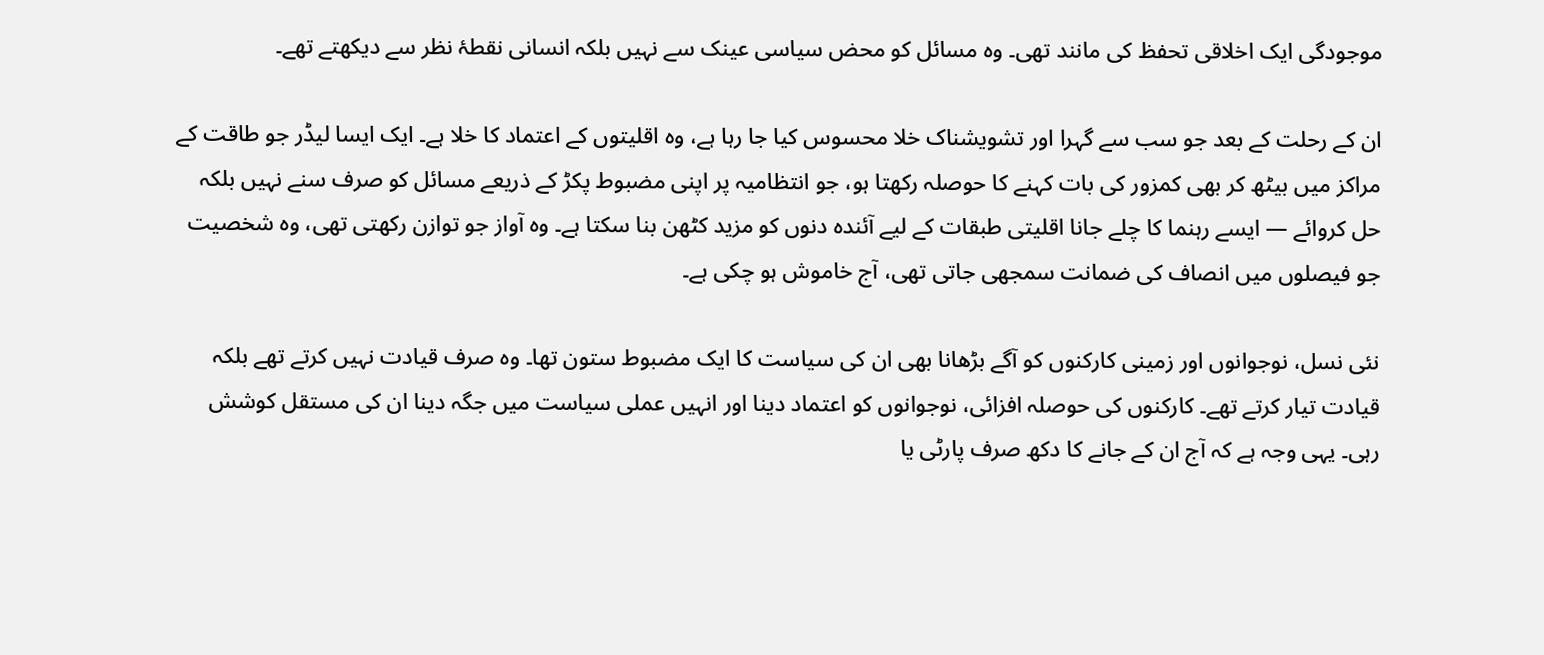موجودگی ایک اخلاقی تحفظ کی مانند تھی۔ وہ مسائل کو محض سیاسی عینک سے نہیں بلکہ انسانی نقطۂ نظر سے دیکھتے تھے۔

ان کے رحلت کے بعد جو سب سے گہرا اور تشویشناک خلا محسوس کیا جا رہا ہے، وہ اقلیتوں کے اعتماد کا خلا ہے۔ ایک ایسا لیڈر جو طاقت کے مراکز میں بیٹھ کر بھی کمزور کی بات کہنے کا حوصلہ رکھتا ہو، جو انتظامیہ پر اپنی مضبوط پکڑ کے ذریعے مسائل کو صرف سنے نہیں بلکہ حل کروائے — ایسے رہنما کا چلے جانا اقلیتی طبقات کے لیے آئندہ دنوں کو مزید کٹھن بنا سکتا ہے۔ وہ آواز جو توازن رکھتی تھی، وہ شخصیت جو فیصلوں میں انصاف کی ضمانت سمجھی جاتی تھی، آج خاموش ہو چکی ہے۔

نئی نسل، نوجوانوں اور زمینی کارکنوں کو آگے بڑھانا بھی ان کی سیاست کا ایک مضبوط ستون تھا۔ وہ صرف قیادت نہیں کرتے تھے بلکہ قیادت تیار کرتے تھے۔ کارکنوں کی حوصلہ افزائی، نوجوانوں کو اعتماد دینا اور انہیں عملی سیاست میں جگہ دینا ان کی مستقل کوشش رہی۔ یہی وجہ ہے کہ آج ان کے جانے کا دکھ صرف پارٹی یا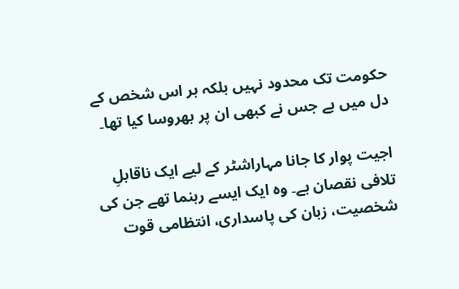حکومت تک محدود نہیں بلکہ ہر اس شخص کے دل میں ہے جس نے کبھی ان پر بھروسا کیا تھا۔

اجیت پوار کا جانا مہاراشٹر کے لیے ایک ناقابلِ تلافی نقصان ہے۔ وہ ایک ایسے رہنما تھے جن کی شخصیت، زبان کی پاسداری، انتظامی قوت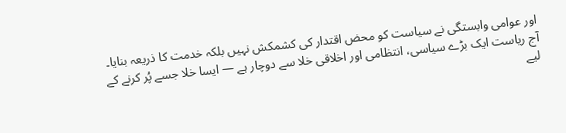اور عوامی وابستگی نے سیاست کو محض اقتدار کی کشمکش نہیں بلکہ خدمت کا ذریعہ بنایا۔ آج ریاست ایک بڑے سیاسی، انتظامی اور اخلاقی خلا سے دوچار ہے — ایسا خلا جسے پُر کرنے کے لیے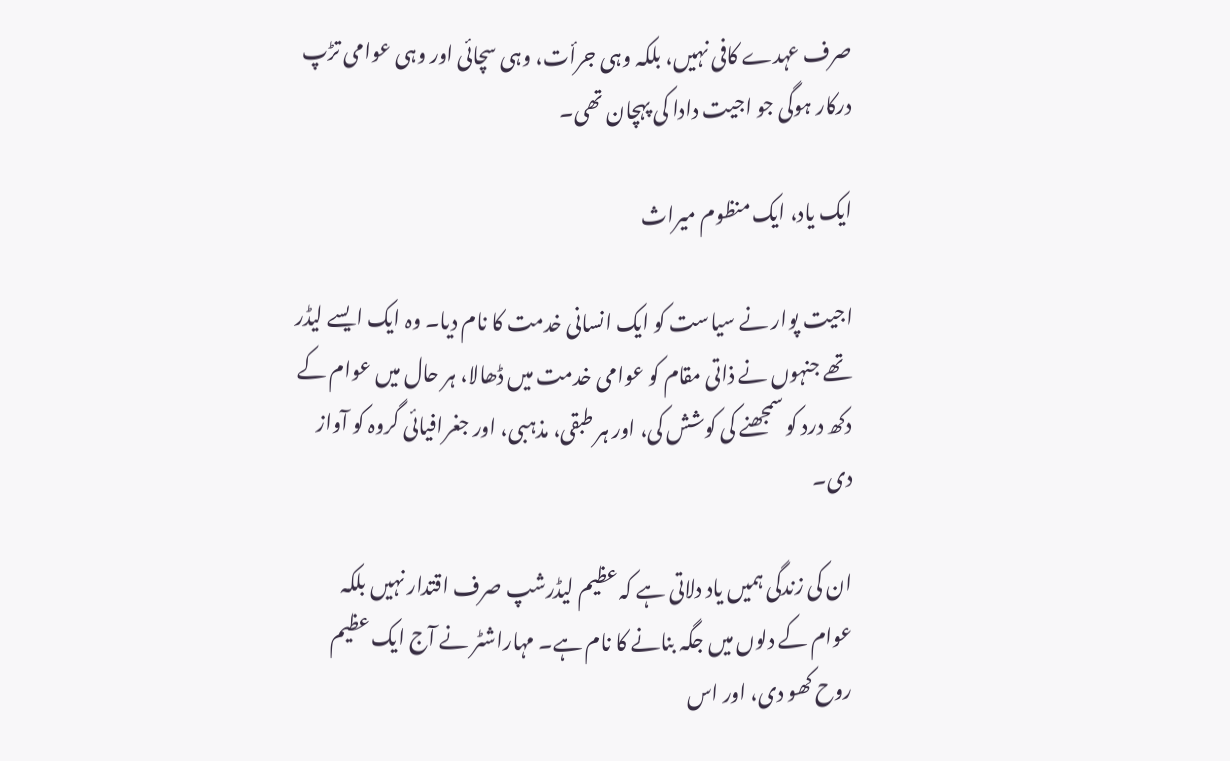صرف عہدے کافی نہیں، بلکہ وہی جرأت، وہی سچائی اور وہی عوامی تڑپ درکار ہوگی جو اجیت دادا کی پہچان تھی۔

ایک یاد، ایک منظوم میراث

اجیت پوار نے سیاست کو ایک انسانی خدمت کا نام دیا۔ وہ ایک ایسے لیڈر تھے جنہوں نے ذاتی مقام کو عوامی خدمت میں ڈھالا، ہر حال میں عوام کے دکھ درد کو سمجھنے کی کوشش کی، اور ہر طبقی، مذہبی، اور جغرافیائی گروہ کو آواز دی۔

ان کی زندگی ہمیں یاد دلاتی ہے کہ عظیم لیڈرشپ صرف اقتدار نہیں بلکہ عوام کے دلوں میں جگہ بنانے کا نام ہے۔ مہاراشٹر نے آج ایک عظیم روح کھو دی، اور اس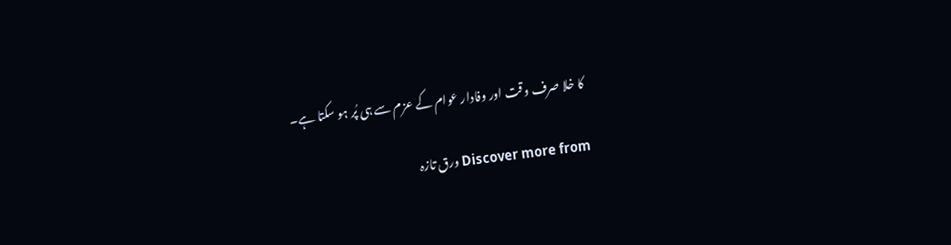کا خلا صرف وقت اور وفادار عوام کے عزم سے ہی پُر ہو سکتا ہے۔

Discover more from ورق تازہ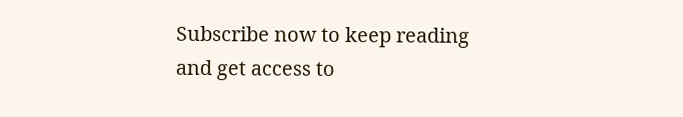Subscribe now to keep reading and get access to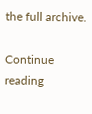the full archive.

Continue reading